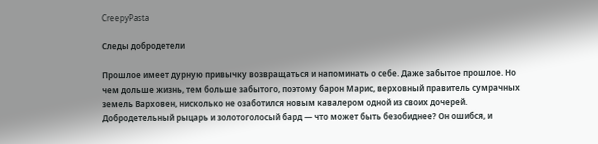CreepyPasta

Следы добродетели

Прошлое имеет дурную привычку возвращаться и напоминать о себе. Даже забытое прошлое. Но чем дольше жизнь, тем больше забытого, поэтому барон Марис, верховный правитель сумрачных земель Варховен, нисколько не озаботился новым кавалером одной из своих дочерей. Добродетельный рыцарь и золотоголосый бард — что может быть безобиднее? Он ошибся, и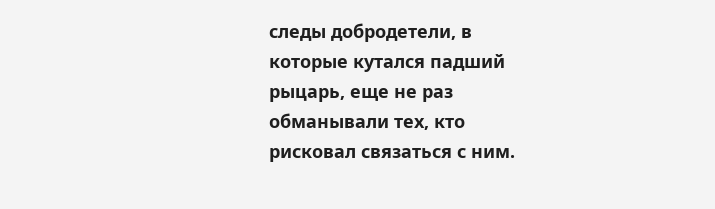следы добродетели, в которые кутался падший рыцарь, еще не раз обманывали тех, кто рисковал связаться с ним.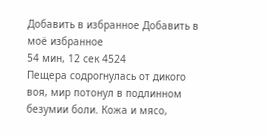Добавить в избранное Добавить в моё избранное
54 мин, 12 сек 4524
Пещера содрогнулась от дикого воя, мир потонул в подлинном безумии боли. Кожа и мясо,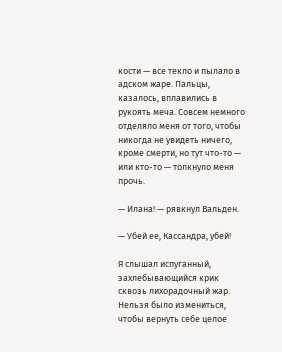кости — все текло и пылало в адском жаре. Пальцы, казалось, вплавились в рукоять меча. Совсем немного отделяло меня от того, чтобы никогда не увидеть ничего, кроме смерти, но тут что-то — или кто-то — толкнуло меня прочь.

— Илана! — рявкнул Вальден.

— Убей ее, Кассандра, убей!

Я слышал испуганный, захлебывающийся крик сквозь лихорадочный жар. Нельзя было измениться, чтобы вернуть себе целое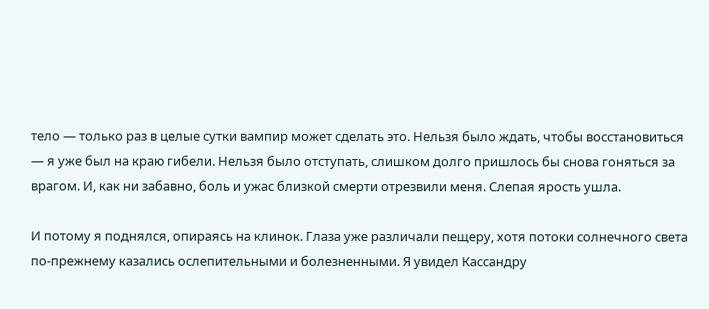тело — только раз в целые сутки вампир может сделать это. Нельзя было ждать, чтобы восстановиться — я уже был на краю гибели. Нельзя было отступать, слишком долго пришлось бы снова гоняться за врагом. И, как ни забавно, боль и ужас близкой смерти отрезвили меня. Слепая ярость ушла.

И потому я поднялся, опираясь на клинок. Глаза уже различали пещеру, хотя потоки солнечного света по-прежнему казались ослепительными и болезненными. Я увидел Кассандру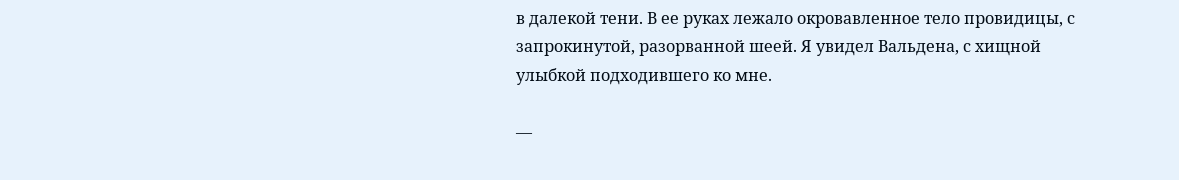в далекой тени. В ее руках лежало окровавленное тело провидицы, с запрокинутой, разорванной шеей. Я увидел Вальдена, с хищной улыбкой подходившего ко мне.

—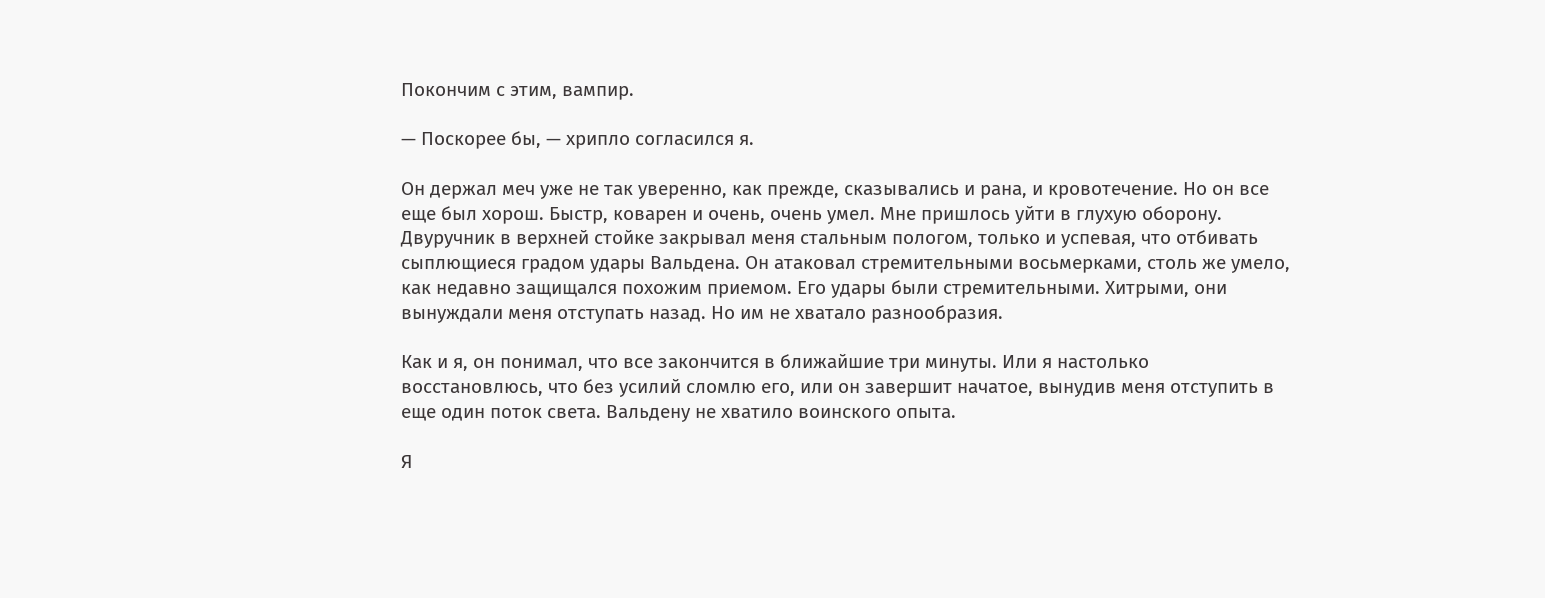Покончим с этим, вампир.

— Поскорее бы, — хрипло согласился я.

Он держал меч уже не так уверенно, как прежде, сказывались и рана, и кровотечение. Но он все еще был хорош. Быстр, коварен и очень, очень умел. Мне пришлось уйти в глухую оборону. Двуручник в верхней стойке закрывал меня стальным пологом, только и успевая, что отбивать сыплющиеся градом удары Вальдена. Он атаковал стремительными восьмерками, столь же умело, как недавно защищался похожим приемом. Его удары были стремительными. Хитрыми, они вынуждали меня отступать назад. Но им не хватало разнообразия.

Как и я, он понимал, что все закончится в ближайшие три минуты. Или я настолько восстановлюсь, что без усилий сломлю его, или он завершит начатое, вынудив меня отступить в еще один поток света. Вальдену не хватило воинского опыта.

Я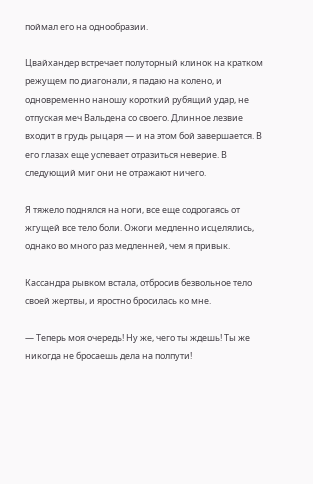поймал его на однообразии.

Цвайхандер встречает полуторный клинок на кратком режущем по диагонали, я падаю на колено, и одновременно наношу короткий рубящий удар, не отпуская меч Вальдена со своего. Длинное лезвие входит в грудь рыцаря — и на этом бой завершается. В его глазах еще успевает отразиться неверие. В следующий миг они не отражают ничего.

Я тяжело поднялся на ноги, все еще содрогаясь от жгущей все тело боли. Ожоги медленно исцелялись, однако во много раз медленней, чем я привык.

Кассандра рывком встала, отбросив безвольное тело своей жертвы, и яростно бросилась ко мне.

— Теперь моя очередь! Ну же, чего ты ждешь! Ты же никогда не бросаешь дела на полпути!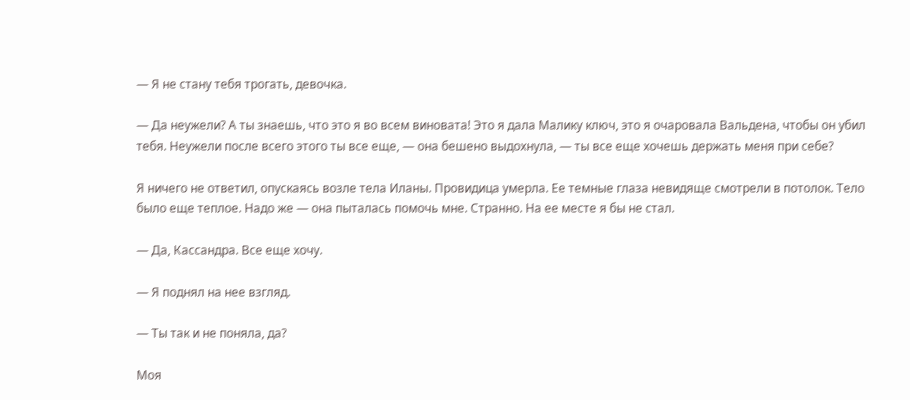— Я не стану тебя трогать, девочка.

— Да неужели? А ты знаешь, что это я во всем виновата! Это я дала Малику ключ, это я очаровала Вальдена, чтобы он убил тебя. Неужели после всего этого ты все еще, — она бешено выдохнула, — ты все еще хочешь держать меня при себе?

Я ничего не ответил, опускаясь возле тела Иланы. Провидица умерла. Ее темные глаза невидяще смотрели в потолок. Тело было еще теплое. Надо же — она пыталась помочь мне. Странно. На ее месте я бы не стал.

— Да, Кассандра. Все еще хочу.

— Я поднял на нее взгляд.

— Ты так и не поняла, да?

Моя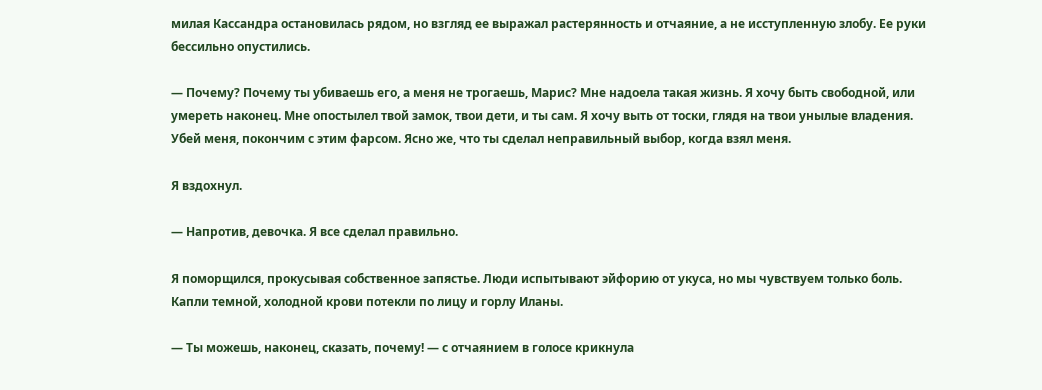милая Кассандра остановилась рядом, но взгляд ее выражал растерянность и отчаяние, а не исступленную злобу. Ее руки бессильно опустились.

— Почему? Почему ты убиваешь его, а меня не трогаешь, Марис? Мне надоела такая жизнь. Я хочу быть свободной, или умереть наконец. Мне опостылел твой замок, твои дети, и ты сам. Я хочу выть от тоски, глядя на твои унылые владения. Убей меня, покончим с этим фарсом. Ясно же, что ты сделал неправильный выбор, когда взял меня.

Я вздохнул.

— Напротив, девочка. Я все сделал правильно.

Я поморщился, прокусывая собственное запястье. Люди испытывают эйфорию от укуса, но мы чувствуем только боль. Капли темной, холодной крови потекли по лицу и горлу Иланы.

— Ты можешь, наконец, сказать, почему! — с отчаянием в голосе крикнула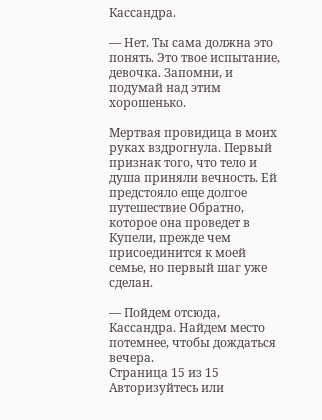Кассандра.

— Нет. Ты сама должна это понять. Это твое испытание, девочка. Запомни, и подумай над этим хорошенько.

Мертвая провидица в моих руках вздрогнула. Первый признак того, что тело и душа приняли вечность. Ей предстояло еще долгое путешествие Обратно, которое она проведет в Купели, прежде чем присоединится к моей семье, но первый шаг уже сделан.

— Пойдем отсюда, Кассандра. Найдем место потемнее, чтобы дождаться вечера.
Страница 15 из 15
Авторизуйтесь или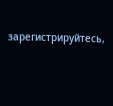зарегистрируйтесь,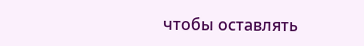чтобы оставлять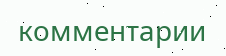комментарии